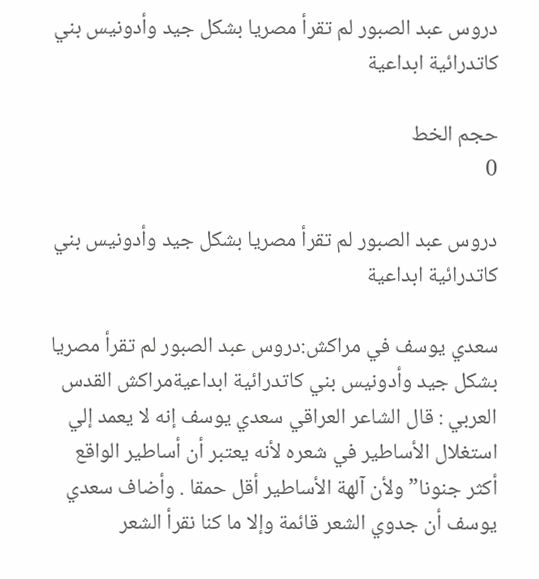دروس عبد الصبور لم تقرأ مصريا بشكل جيد وأدونيس بني كاتدرائية ابداعية

حجم الخط
0

دروس عبد الصبور لم تقرأ مصريا بشكل جيد وأدونيس بني كاتدرائية ابداعية

سعدي يوسف في مراكش:دروس عبد الصبور لم تقرأ مصريا بشكل جيد وأدونيس بني كاتدرائية ابداعيةمراكش القدس العربي : قال الشاعر العراقي سعدي يوسف إنه لا يعمد إلي استغلال الأساطير في شعره لأنه يعتبر أن أساطير الواقع أكثر جنونا” ولأن آلهة الأساطير أقل حمقا . وأضاف سعدي يوسف أن جدوي الشعر قائمة وإلا ما كنا نقرأ الشعر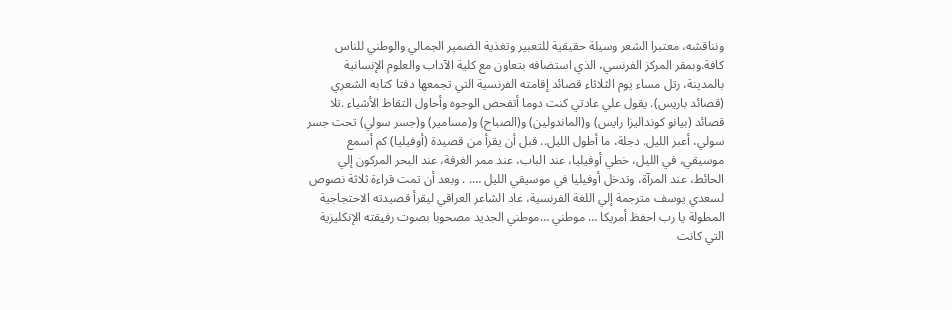ونناقشه، معتبرا الشعر وسيلة حقيقية للتعبير وتغذية الضمير الجمالي والوطني للناس كافة.وبمقر المركز الفرنسي، الذي استضافه بتعاون مع كلية الآداب والعلوم الإنسانية بالمدينة، رتل مساء يوم الثلاثاء قصائد إقامته الفرنسية التي تجمعها دفتا كتابه الشعري (قصائد باريس). يقول علي عادتي كنت دوما أتفحص الوجوه وأحاول التقاط الأشياء .تلا قصائد (بيانو كونداليزا رايس) و(الماندولين) و(الصباح) و(مسامير) و(جسر سولي) تحت جسر سولي، أعبر الليل. دجلة، ما أطول الليل.. قبل أن يقرأ من قصيدة (أوفيليا) كم أسمع موسيقي، في الليل، خطي أوفيليا، عند الباب، عند ممر الغرفة، عند البحر المركون إلي الحائط، عند المرآة، وتدخل أوفيليا في موسيقي الليل …. . وبعد أن تمت قراءة ثلاثة نصوص لسعدي يوسف مترجمة إلي اللغة الفرنسية، عاد الشاعر العراقي ليقرأ قصيدته الاحتجاجية المطولة يا رب احفظ أمريكا … موطني …موطني الجديد مصحوبا بصوت رفيقته الإنكليزية التي كانت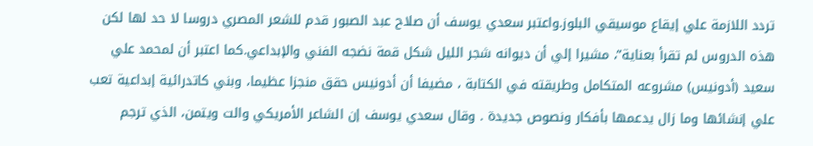تردد اللازمة علي إيقاع موسيقي البلوز.واعتبر سعدي يوسف أن صلاح عبد الصبور قدم للشعر المصري دروسا لا حد لها لكن هذه الدروس لم تقرأ بعناية”، مشيرا إلي أن ديوانه شجر الليل شكل قمة نضجه الفني والإبداعي.كما اعتبر أن لمحمد علي سعيد (أدونيس) مشروعه المتكامل وطريقته في الكتابة ، مضيفا أن أدونيس حقق منجزا عظيما، وبني كاتدرائية إبداعية تعب علي إنشائها وما زال يدعمها بأفكار ونصوص جديدة . وقال سعدي يوسف إن الشاعر الأمريكي والت ويتمن، الذي ترجم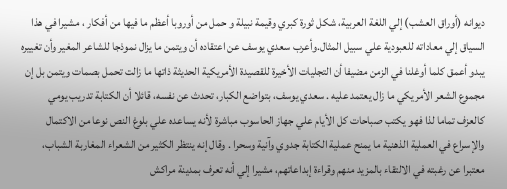ديوانه (أوراق العشب) إلي اللغة العربية، شكل ثورة كبري وقيمة نبيلة و حمل من أوروبا أعظم ما فيها من أفكار ، مشيرا في هذا السياق إلي معاداته للعبودية علي سبيل المثال.وأعرب سعدي يوسف عن اعتقاده أن ويتمن ما يزال نموذجا للشاعر المغير وأن تغييره يبدو أعمق كلما أوغلنا في الزمن مضيفا أن التجليات الأخيرة للقصيدة الأمريكية الحديثة ذاتها ما زالت تحمل بصمات ويتمن بل إن مجموع الشعر الأمريكي ما زال يعتمد عليه . سعدي يوسف، بتواضع الكبار، تحدث عن نفسه، قائلا أن الكتابة تدريب يومي كالعزف تماما لذا فهو يكتب صباحات كل الأيام علي جهاز الحاسوب مباشرة لأنه يساعده علي بلوغ النص نوعا من الاكتمال والإسراع في العملية الذهنية ما يمنح عملية الكتابة جدوي وآنية وسحرا . وقال إنه ينتظر الكثير من الشعراء المغاربة الشباب، معتبرا عن رغبته في الالتقاء بالمزيد منهم وقراءة إبداعاتهم، مشيرا إلي أنه تعرف بمدينة مراكش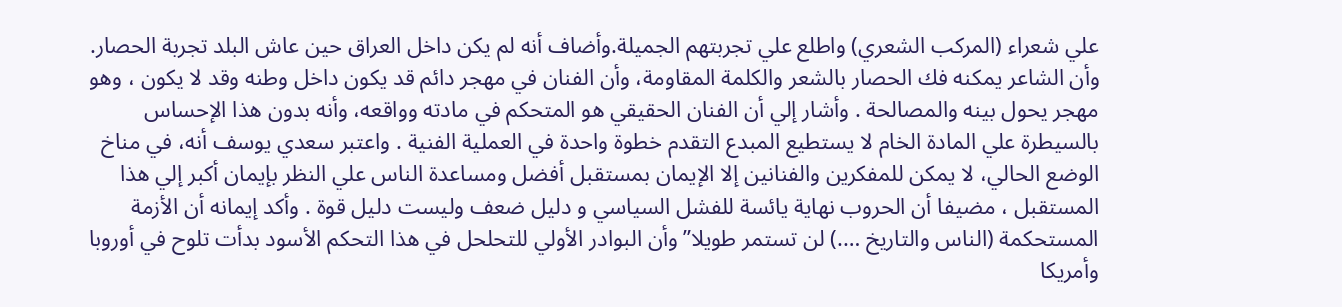علي شعراء (المركب الشعري) واطلع علي تجربتهم الجميلة.وأضاف أنه لم يكن داخل العراق حين عاش البلد تجربة الحصار. وأن الشاعر يمكنه فك الحصار بالشعر والكلمة المقاومة، وأن الفنان في مهجر دائم قد يكون داخل وطنه وقد لا يكون ، وهو مهجر يحول بينه والمصالحة . وأشار إلي أن الفنان الحقيقي هو المتحكم في مادته وواقعه، وأنه بدون هذا الإحساس بالسيطرة علي المادة الخام لا يستطيع المبدع التقدم خطوة واحدة في العملية الفنية . واعتبر سعدي يوسف أنه، في مناخ الوضع الحالي، لا يمكن للمفكرين والفنانين إلا الإيمان بمستقبل أفضل ومساعدة الناس علي النظر بإيمان أكبر إلي هذا المستقبل ، مضيفا أن الحروب نهاية يائسة للفشل السياسي و دليل ضعف وليست دليل قوة . وأكد إيمانه أن الأزمة المستحكمة (الناس والتاريخ ….) لن تستمر طويلا” وأن البوادر الأولي للتحلحل في هذا التحكم الأسود بدأت تلوح في أوروبا وأمريكا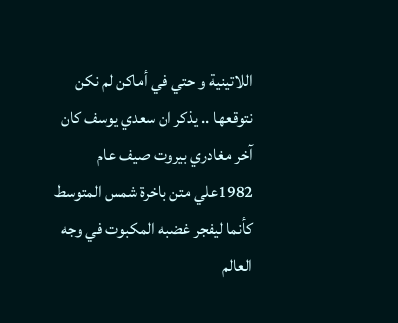اللاتينية و حتي في أماكن لم نكن نتوقعها .. يذكر ان سعدي يوسف كان آخر مغادري بيروت صيف عام 1982علي متن باخرة شمس المتوسط كأنما ليفجر غضبه المكبوت في وجه العالم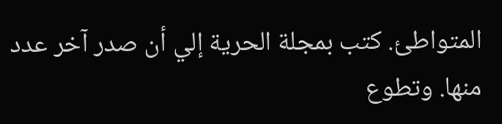المتواطئ. كتب بمجلة الحرية إلي أن صدر آخر عدد منها. وتطوع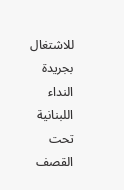للاشتغال بجريدة النداء اللبنانية تحت القصف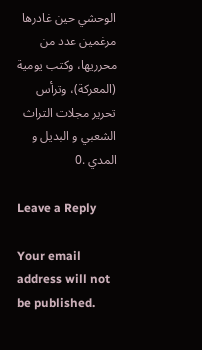الوحشي حين غادرها مرغمين عدد من محرريها، وكتب يومية (المعركة)، وترأس تحرير مجلات التراث الشعبي و البديل و المدي .0

Leave a Reply

Your email address will not be published.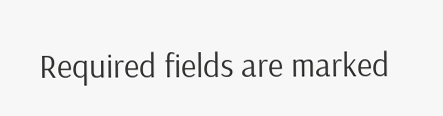Required fields are marked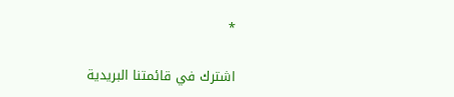*

اشترك في قائمتنا البريدية